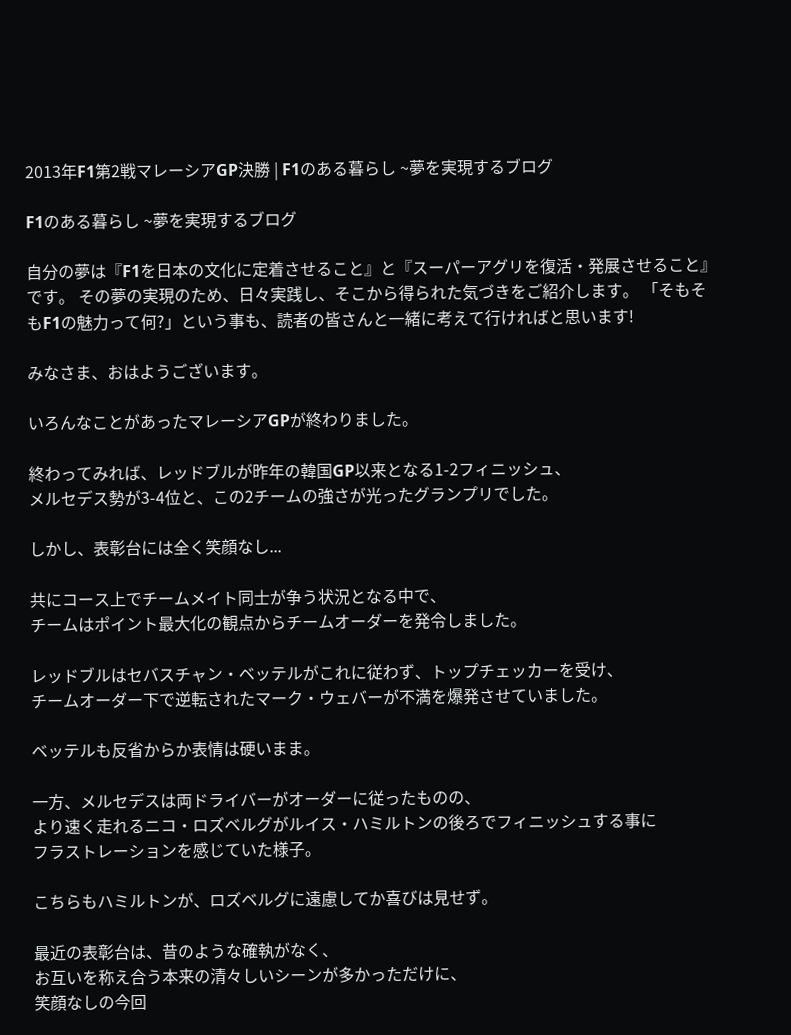2013年F1第2戦マレーシアGP決勝 | F1のある暮らし ~夢を実現するブログ

F1のある暮らし ~夢を実現するブログ

自分の夢は『F1を日本の文化に定着させること』と『スーパーアグリを復活・発展させること』です。 その夢の実現のため、日々実践し、そこから得られた気づきをご紹介します。 「そもそもF1の魅力って何?」という事も、読者の皆さんと一緒に考えて行ければと思います!

みなさま、おはようございます。

いろんなことがあったマレーシアGPが終わりました。

終わってみれば、レッドブルが昨年の韓国GP以来となる1-2フィニッシュ、
メルセデス勢が3-4位と、この2チームの強さが光ったグランプリでした。

しかし、表彰台には全く笑顔なし...

共にコース上でチームメイト同士が争う状況となる中で、
チームはポイント最大化の観点からチームオーダーを発令しました。

レッドブルはセバスチャン・ベッテルがこれに従わず、トップチェッカーを受け、
チームオーダー下で逆転されたマーク・ウェバーが不満を爆発させていました。

ベッテルも反省からか表情は硬いまま。

一方、メルセデスは両ドライバーがオーダーに従ったものの、
より速く走れるニコ・ロズベルグがルイス・ハミルトンの後ろでフィニッシュする事に
フラストレーションを感じていた様子。

こちらもハミルトンが、ロズベルグに遠慮してか喜びは見せず。

最近の表彰台は、昔のような確執がなく、
お互いを称え合う本来の清々しいシーンが多かっただけに、
笑顔なしの今回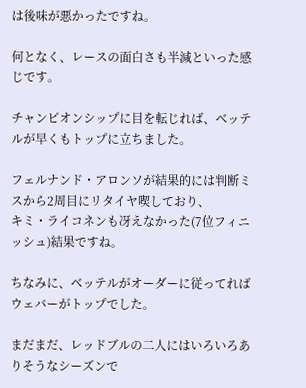は後味が悪かったですね。

何となく、レースの面白さも半減といった感じです。

チャンピオンシップに目を転じれば、ベッテルが早くもトップに立ちました。

フェルナンド・アロンソが結果的には判断ミスから2周目にリタイヤ喫しており、
キミ・ライコネンも冴えなかった(7位フィニッシュ)結果ですね。

ちなみに、ベッテルがオーダーに従ってればウェバーがトップでした。

まだまだ、レッドブルの二人にはいろいろありそうなシーズンで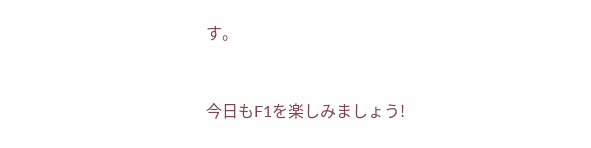す。


今日もF1を楽しみましょう!